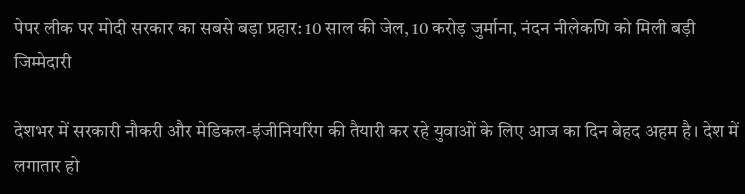पेपर लीक पर मोदी सरकार का सबसे बड़ा प्रहार: 10 साल की जेल, 10 करोड़ जुर्माना, नंदन नीलेकणि को मिली बड़ी जिम्मेदारी

देशभर में सरकारी नौकरी और मेडिकल-इंजीनियरिंग की तैयारी कर रहे युवाओं के लिए आज का दिन बेहद अहम है। देश में लगातार हो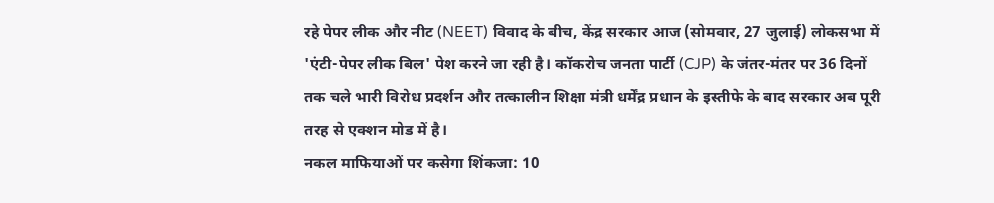रहे पेपर लीक और नीट (NEET) विवाद के बीच, केंद्र सरकार आज (सोमवार, 27 जुलाई) लोकसभा में 'एंटी-पेपर लीक बिल' पेश करने जा रही है। कॉकरोच जनता पार्टी (CJP) के जंतर-मंतर पर 36 दिनों तक चले भारी विरोध प्रदर्शन और तत्कालीन शिक्षा मंत्री धर्मेंद्र प्रधान के इस्तीफे के बाद सरकार अब पूरी तरह से एक्शन मोड में है।
नकल माफियाओं पर कसेगा शिंकजा: 10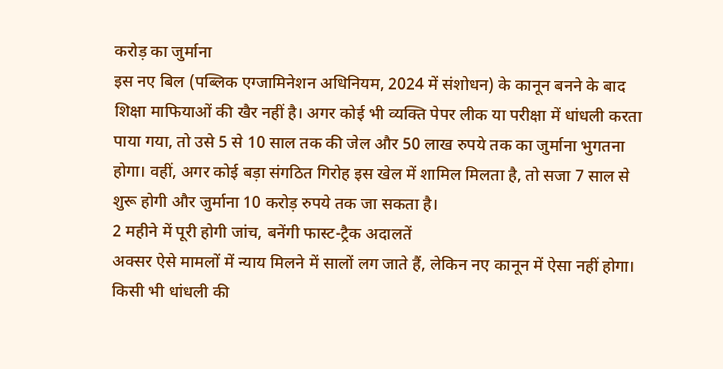करोड़ का जुर्माना
इस नए बिल (पब्लिक एग्जामिनेशन अधिनियम, 2024 में संशोधन) के कानून बनने के बाद शिक्षा माफियाओं की खैर नहीं है। अगर कोई भी व्यक्ति पेपर लीक या परीक्षा में धांधली करता पाया गया, तो उसे 5 से 10 साल तक की जेल और 50 लाख रुपये तक का जुर्माना भुगतना होगा। वहीं, अगर कोई बड़ा संगठित गिरोह इस खेल में शामिल मिलता है, तो सजा 7 साल से शुरू होगी और जुर्माना 10 करोड़ रुपये तक जा सकता है।
2 महीने में पूरी होगी जांच, बनेंगी फास्ट-ट्रैक अदालतें
अक्सर ऐसे मामलों में न्याय मिलने में सालों लग जाते हैं, लेकिन नए कानून में ऐसा नहीं होगा। किसी भी धांधली की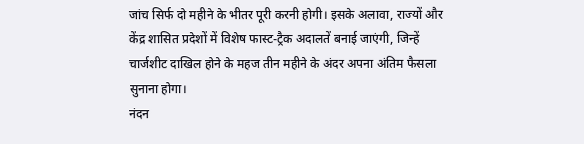जांच सिर्फ दो महीने के भीतर पूरी करनी होगी। इसके अलावा, राज्यों और केंद्र शासित प्रदेशों में विशेष फास्ट-ट्रैक अदालतें बनाई जाएंगी, जिन्हें चार्जशीट दाखिल होने के महज तीन महीने के अंदर अपना अंतिम फैसला सुनाना होगा।
नंदन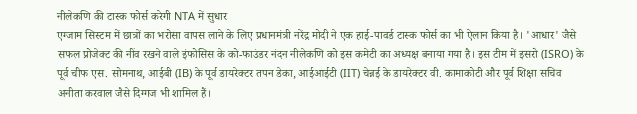नीलेकणि की टास्क फोर्स करेगी NTA में सुधार
एग्जाम सिस्टम में छात्रों का भरोसा वापस लाने के लिए प्रधानमंत्री नरेंद्र मोदी ने एक हाई-पावर्ड टास्क फोर्स का भी ऐलान किया है। 'आधार' जैसे सफल प्रोजेक्ट की नींव रखने वाले इंफोसिस के को-फाउंडर नंदन नीलेकणि को इस कमेटी का अध्यक्ष बनाया गया है। इस टीम में इसरो (ISRO) के पूर्व चीफ एस. सोमनाथ, आईबी (IB) के पूर्व डायरेक्टर तपन डेका, आईआईटी (IIT) चेन्नई के डायरेक्टर वी. कामाकोटी और पूर्व शिक्षा सचिव अनीता करवाल जैसे दिग्गज भी शामिल हैं।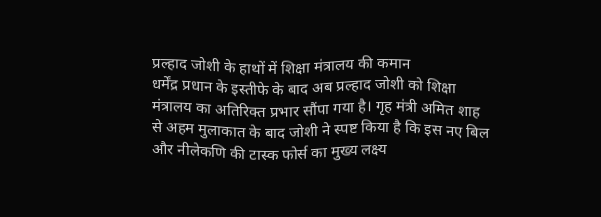प्रल्हाद जोशी के हाथों में शिक्षा मंत्रालय की कमान
धर्मेंद्र प्रधान के इस्तीफे के बाद अब प्रल्हाद जोशी को शिक्षा मंत्रालय का अतिरिक्त प्रभार सौंपा गया है। गृह मंत्री अमित शाह से अहम मुलाकात के बाद जोशी ने स्पष्ट किया है कि इस नए बिल और नीलेकणि की टास्क फोर्स का मुख्य लक्ष्य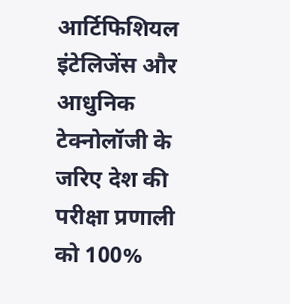आर्टिफिशियल इंटेलिजेंस और आधुनिक टेक्नोलॉजी के जरिए देश की परीक्षा प्रणाली को 100%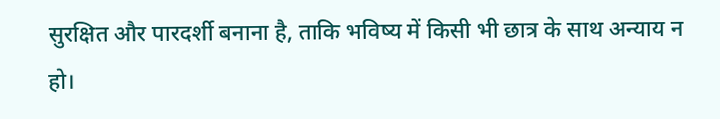सुरक्षित और पारदर्शी बनाना है, ताकि भविष्य में किसी भी छात्र के साथ अन्याय न हो।